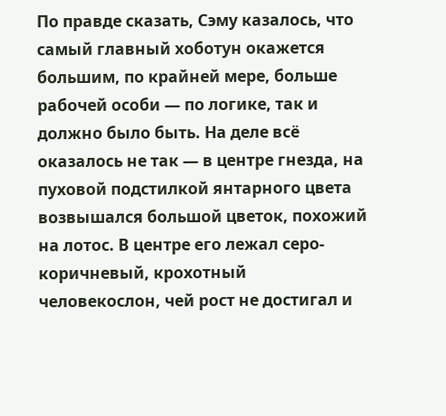По правде сказать, Сэму казалось, что самый главный хоботун окажется большим, по крайней мере, больше рабочей особи — по логике, так и должно было быть. На деле всё оказалось не так — в центре гнезда, на пуховой подстилкой янтарного цвета возвышался большой цветок, похожий на лотос. В центре его лежал серо-коричневый, крохотный человекослон, чей рост не достигал и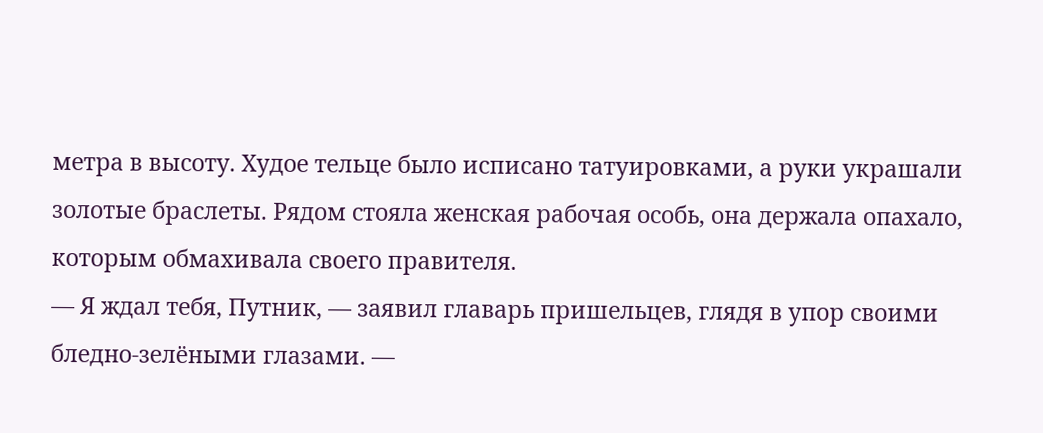метра в высоту. Худое тельце было исписано татуировками, а руки украшали золотые браслеты. Рядом стояла женская рабочая особь, она держала опахало, которым обмахивала своего правителя.
— Я ждал тебя, Путник, — заявил главарь пришельцев, глядя в упор своими бледно-зелёными глазами. —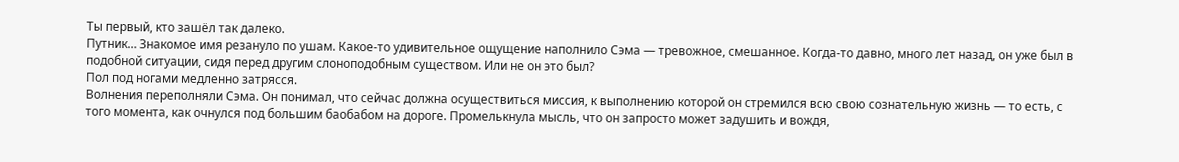Ты первый, кто зашёл так далеко.
Путник… Знакомое имя резануло по ушам. Какое-то удивительное ощущение наполнило Сэма — тревожное, смешанное. Когда-то давно, много лет назад, он уже был в подобной ситуации, сидя перед другим слоноподобным существом. Или не он это был?
Пол под ногами медленно затрясся.
Волнения переполняли Сэма. Он понимал, что сейчас должна осуществиться миссия, к выполнению которой он стремился всю свою сознательную жизнь — то есть, с того момента, как очнулся под большим баобабом на дороге. Промелькнула мысль, что он запросто может задушить и вождя,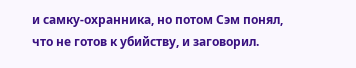и самку-охранника, но потом Сэм понял, что не готов к убийству, и заговорил.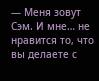— Меня зовут Сэм. И мне… не нравится то, что вы делаете с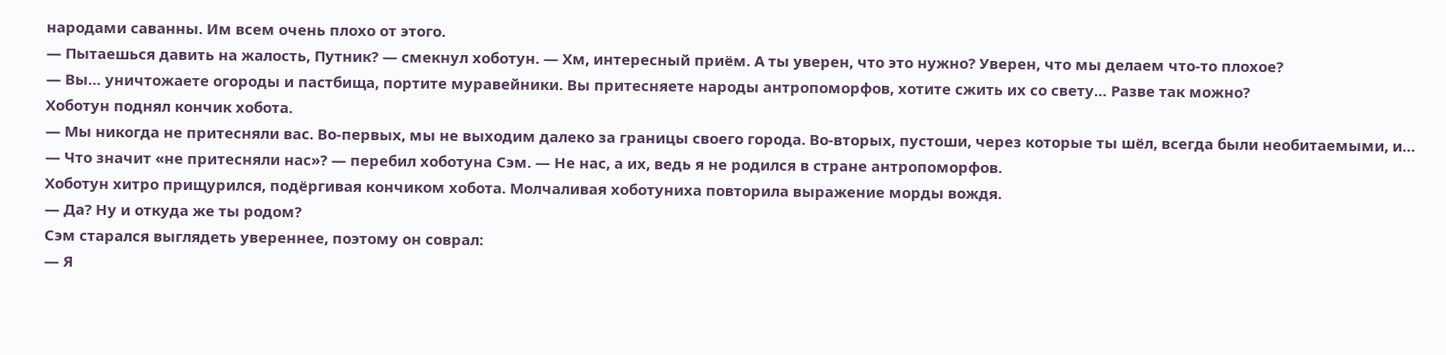народами саванны. Им всем очень плохо от этого.
— Пытаешься давить на жалость, Путник? — смекнул хоботун. — Хм, интересный приём. А ты уверен, что это нужно? Уверен, что мы делаем что-то плохое?
— Вы… уничтожаете огороды и пастбища, портите муравейники. Вы притесняете народы антропоморфов, хотите сжить их со свету… Разве так можно?
Хоботун поднял кончик хобота.
— Мы никогда не притесняли вас. Во-первых, мы не выходим далеко за границы своего города. Во-вторых, пустоши, через которые ты шёл, всегда были необитаемыми, и…
— Что значит «не притесняли нас»? — перебил хоботуна Сэм. — Не нас, а их, ведь я не родился в стране антропоморфов.
Хоботун хитро прищурился, подёргивая кончиком хобота. Молчаливая хоботуниха повторила выражение морды вождя.
— Да? Ну и откуда же ты родом?
Сэм старался выглядеть увереннее, поэтому он соврал:
— Я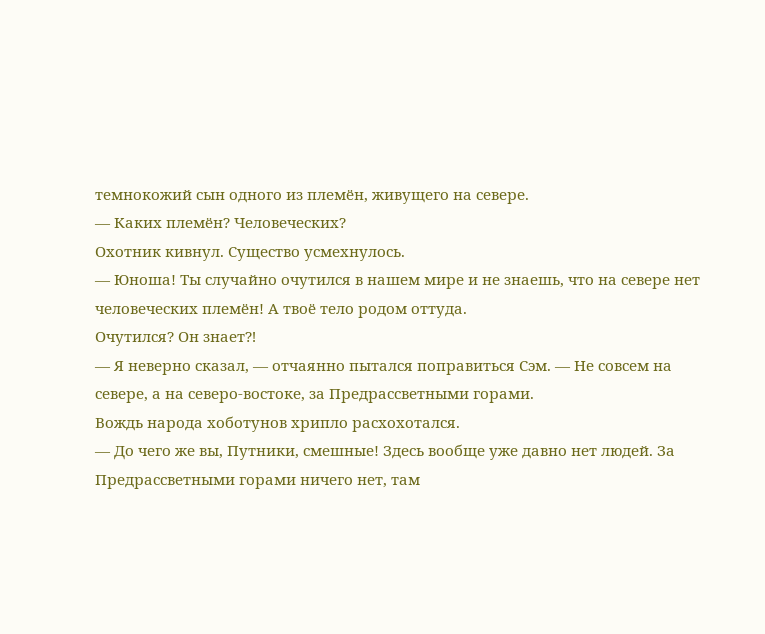темнокожий сын одного из племён, живущего на севере.
— Каких племён? Человеческих?
Охотник кивнул. Существо усмехнулось.
— Юноша! Ты случайно очутился в нашем мире и не знаешь, что на севере нет человеческих племён! А твоё тело родом оттуда.
Очутился? Он знает⁈
— Я неверно сказал, — отчаянно пытался поправиться Сэм. — Не совсем на севере, а на северо-востоке, за Предрассветными горами.
Вождь народа хоботунов хрипло расхохотался.
— До чего же вы, Путники, смешные! Здесь вообще уже давно нет людей. За Предрассветными горами ничего нет, там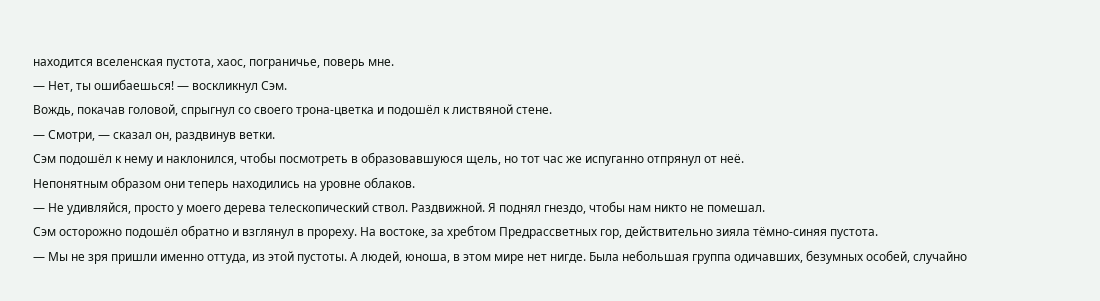находится вселенская пустота, хаос, пограничье, поверь мне.
— Нет, ты ошибаешься! — воскликнул Сэм.
Вождь, покачав головой, спрыгнул со своего трона-цветка и подошёл к листвяной стене.
— Смотри, — сказал он, раздвинув ветки.
Сэм подошёл к нему и наклонился, чтобы посмотреть в образовавшуюся щель, но тот час же испуганно отпрянул от неё.
Непонятным образом они теперь находились на уровне облаков.
— Не удивляйся, просто у моего дерева телескопический ствол. Раздвижной. Я поднял гнездо, чтобы нам никто не помешал.
Сэм осторожно подошёл обратно и взглянул в прореху. На востоке, за хребтом Предрассветных гор, действительно зияла тёмно-синяя пустота.
— Мы не зря пришли именно оттуда, из этой пустоты. А людей, юноша, в этом мире нет нигде. Была небольшая группа одичавших, безумных особей, случайно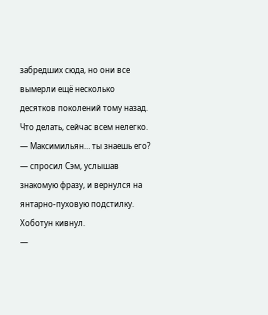забредших сюда, но они все вымерли ещё несколько десятков поколений тому назад. Что делать, сейчас всем нелегко.
— Максимильян… ты знаешь его? — спросил Сэм, услышав знакомую фразу, и вернулся на янтарно-пуховую подстилку.
Хоботун кивнул.
—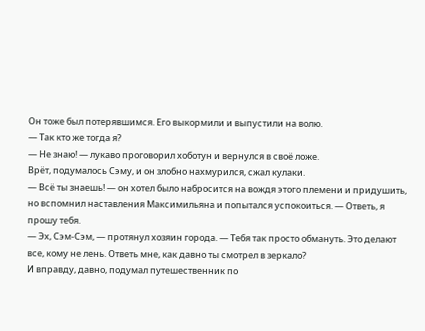Он тоже был потерявшимся. Его выкормили и выпустили на волю.
— Так кто же тогда я?
— Не знаю! — лукаво проговорил хоботун и вернулся в своё ложе.
Врёт, подумалось Сэму, и он злобно нахмурился, сжал кулаки.
— Всё ты знаешь! — он хотел было набросится на вождя этого племени и придушить, но вспомнил наставления Максимильяна и попытался успокоиться. — Ответь, я прошу тебя.
— Эх, Сэм-Сэм, — протянул хозяин города. — Тебя так просто обмануть. Это делают все, кому не лень. Ответь мне, как давно ты смотрел в зеркало?
И вправду, давно, подумал путешественник по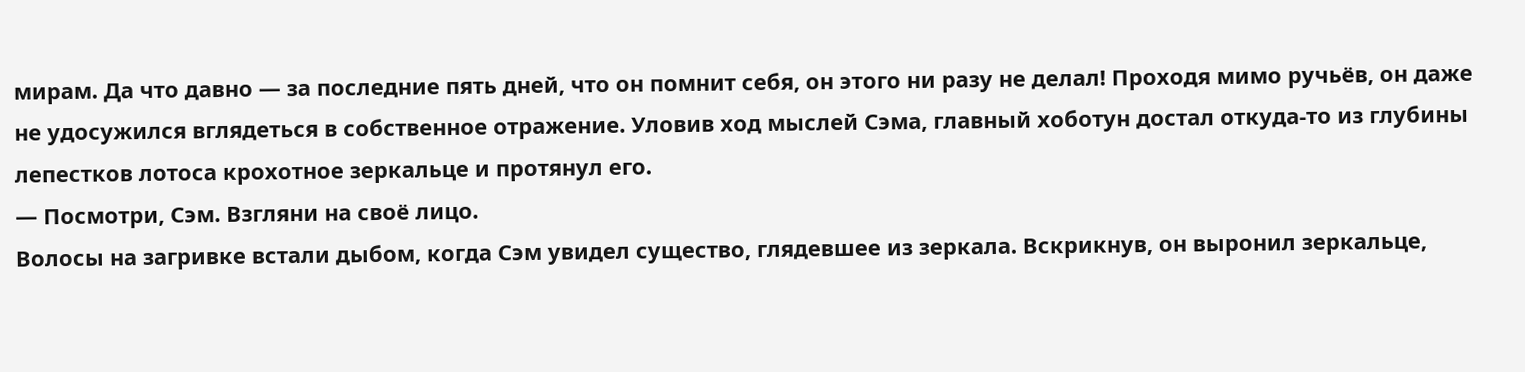мирам. Да что давно — за последние пять дней, что он помнит себя, он этого ни разу не делал! Проходя мимо ручьёв, он даже не удосужился вглядеться в собственное отражение. Уловив ход мыслей Сэма, главный хоботун достал откуда-то из глубины лепестков лотоса крохотное зеркальце и протянул его.
— Посмотри, Сэм. Взгляни на своё лицо.
Волосы на загривке встали дыбом, когда Сэм увидел существо, глядевшее из зеркала. Вскрикнув, он выронил зеркальце,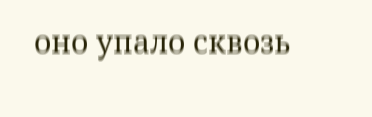оно упало сквозь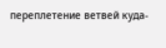переплетение ветвей куда-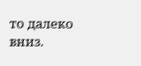то далеко вниз.